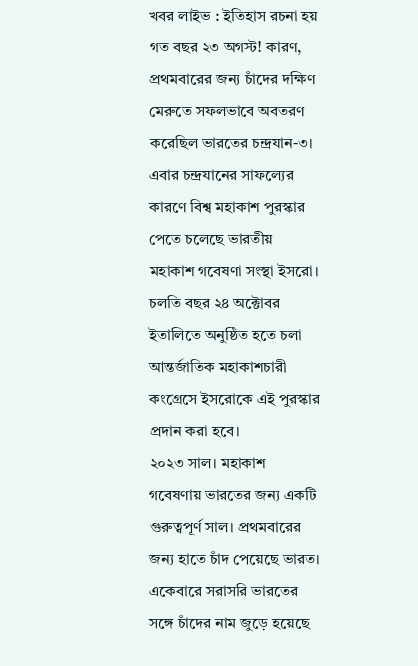খবর লাইভ : ইতিহাস রচনা হয় গত বছর ২৩ অগস্ট! কারণ, প্রথমবারের জন্য চাঁদের দক্ষিণ মেরুতে সফলভাবে অবতরণ করেছিল ভারতের চন্দ্রযান-৩। এবার চন্দ্রযানের সাফল্যের কারণে বিশ্ব মহাকাশ পুরস্কার পেতে চলেছে ভারতীয় মহাকাশ গবেষণা সংস্থা ইসরো। চলতি বছর ২৪ অক্টোবর ইতালিতে অনুষ্ঠিত হতে চলা আন্তর্জাতিক মহাকাশচারী কংগ্রেসে ইসরোকে এই পুরস্কার প্রদান করা হবে।
২০২৩ সাল। মহাকাশ গবেষণায় ভারতের জন্য একটি গুরুত্বপূর্ণ সাল। প্রথমবারের জন্য হাতে চাঁদ পেয়েছে ভারত। একেবারে সরাসরি ভারতের সঙ্গে চাঁদের নাম জুড়ে হয়েছে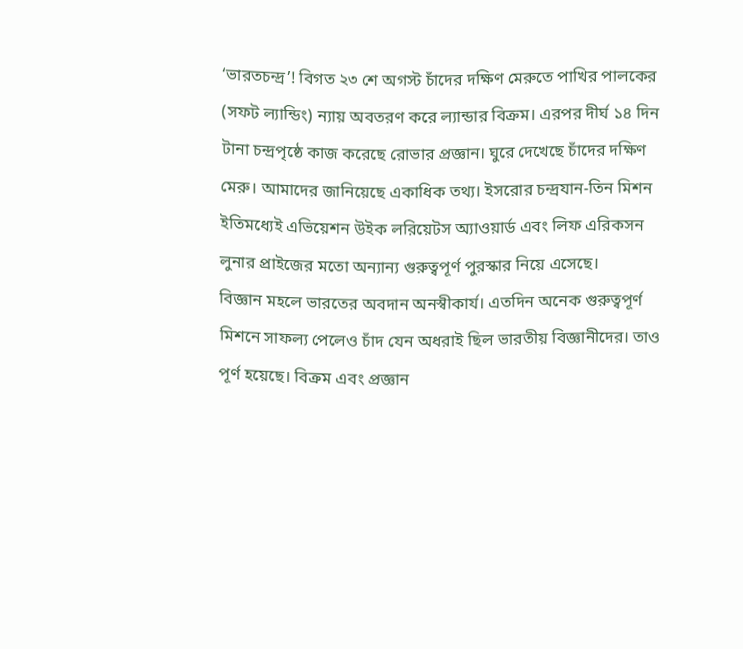‘ভারতচন্দ্র’! বিগত ২৩ শে অগস্ট চাঁদের দক্ষিণ মেরুতে পাখির পালকের (সফট ল্যান্ডিং) ন্যায় অবতরণ করে ল্যান্ডার বিক্রম। এরপর দীর্ঘ ১৪ দিন টানা চন্দ্রপৃষ্ঠে কাজ করেছে রোভার প্রজ্ঞান। ঘুরে দেখেছে চাঁদের দক্ষিণ মেরু। আমাদের জানিয়েছে একাধিক তথ্য। ইসরোর চন্দ্রযান-তিন মিশন ইতিমধ্যেই এভিয়েশন উইক লরিয়েটস অ্যাওয়ার্ড এবং লিফ এরিকসন লুনার প্রাইজের মতো অন্যান্য গুরুত্বপূর্ণ পুরস্কার নিয়ে এসেছে।
বিজ্ঞান মহলে ভারতের অবদান অনস্বীকার্য। এতদিন অনেক গুরুত্বপূর্ণ মিশনে সাফল্য পেলেও চাঁদ যেন অধরাই ছিল ভারতীয় বিজ্ঞানীদের। তাও পূর্ণ হয়েছে। বিক্রম এবং প্রজ্ঞান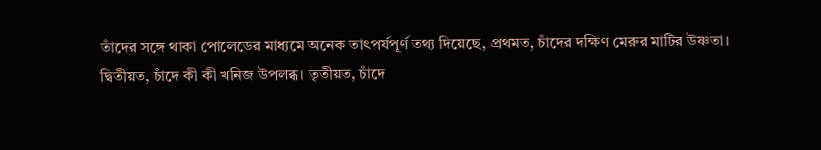তাঁদের সঙ্গে থাকা পোলেডের মাধ্যমে অনেক তাৎপর্যপূর্ণ তথ্য দিয়েছে, প্রথমত, চাঁদের দক্ষিণ মেরুর মাটির উষ্ণতা। দ্বিতীয়ত, চাঁদে কী কী খনিজ উপলব্ধ। তৃতীয়ত, চাঁদে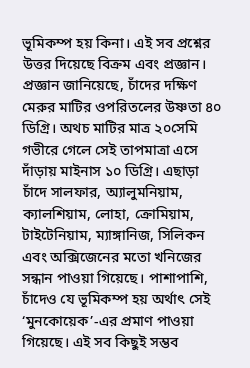ভূমিকম্প হয় কিনা। এই সব প্রশ্নের উত্তর দিয়েছে বিক্রম এবং প্রজ্ঞান।
প্রজ্ঞান জানিয়েছে, চাঁদের দক্ষিণ মেরুর মাটির ওপরিতলের উষ্ণতা ৪০ ডিগ্রি। অথচ মাটির মাত্র ২০সেমি গভীরে গেলে সেই তাপমাত্রা এসে দাঁড়ায় মাইনাস ১০ ডিগ্রি। এছাড়া চাঁদে সালফার, অ্যালুমনিয়াম, ক্যালশিয়াম, লোহা, ক্রোমিয়াম, টাইটেনিয়াম, ম্যাঙ্গানিজ, সিলিকন এবং অক্সিজেনের মতো খনিজের সন্ধান পাওয়া গিয়েছে। পাশাপাশি, চাঁদেও যে ভূমিকম্প হয় অর্থাৎ সেই ‘মুনকোয়েক’-এর প্রমাণ পাওয়া গিয়েছে। এই সব কিছুই সম্ভব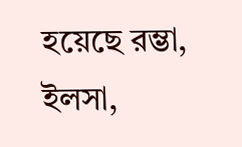হয়েছে রম্ভা, ইলসা,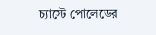চ্যাস্টে পোলেডের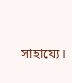সাহায্যে।